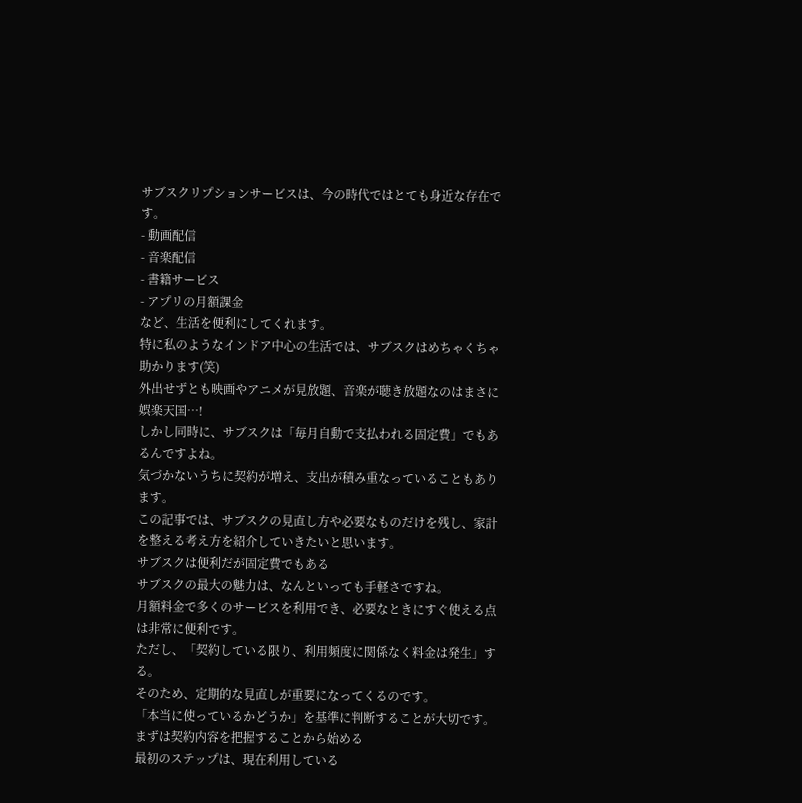サブスクリプションサービスは、今の時代ではとても身近な存在です。
- 動画配信
- 音楽配信
- 書籍サービス
- アプリの月額課金
など、生活を便利にしてくれます。
特に私のようなインドア中心の生活では、サブスクはめちゃくちゃ助かります(笑)
外出せずとも映画やアニメが見放題、音楽が聴き放題なのはまさに娯楽天国…!
しかし同時に、サブスクは「毎月自動で支払われる固定費」でもあるんですよね。
気づかないうちに契約が増え、支出が積み重なっていることもあります。
この記事では、サブスクの見直し方や必要なものだけを残し、家計を整える考え方を紹介していきたいと思います。
サブスクは便利だが固定費でもある
サブスクの最大の魅力は、なんといっても手軽さですね。
月額料金で多くのサービスを利用でき、必要なときにすぐ使える点は非常に便利です。
ただし、「契約している限り、利用頻度に関係なく料金は発生」する。
そのため、定期的な見直しが重要になってくるのです。
「本当に使っているかどうか」を基準に判断することが大切です。
まずは契約内容を把握することから始める
最初のステップは、現在利用している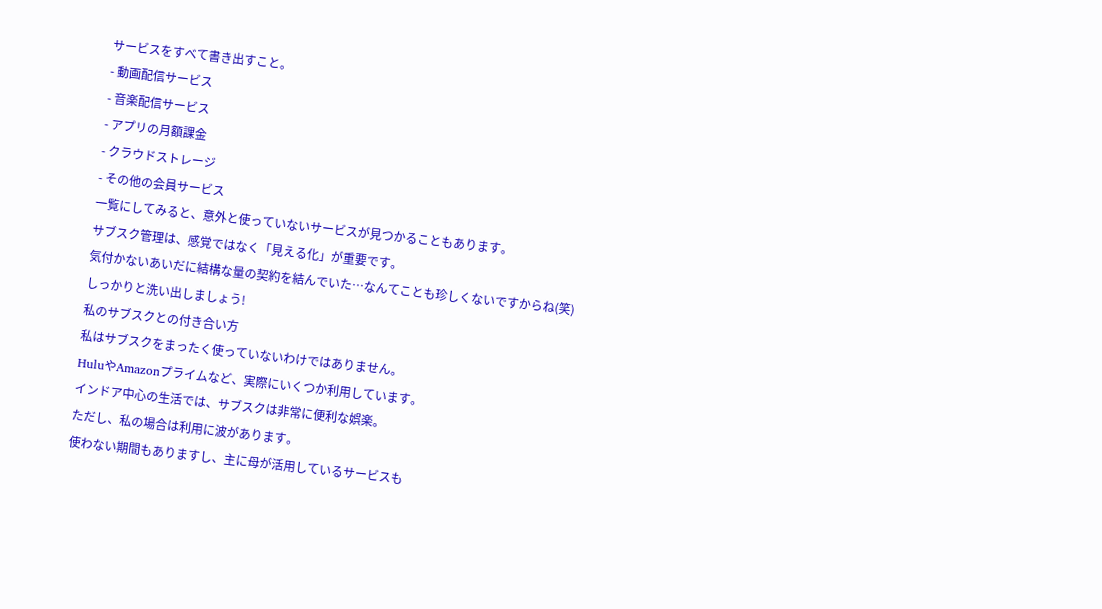サービスをすべて書き出すこと。
- 動画配信サービス
- 音楽配信サービス
- アプリの月額課金
- クラウドストレージ
- その他の会員サービス
一覧にしてみると、意外と使っていないサービスが見つかることもあります。
サブスク管理は、感覚ではなく「見える化」が重要です。
気付かないあいだに結構な量の契約を結んでいた…なんてことも珍しくないですからね(笑)
しっかりと洗い出しましょう!
私のサブスクとの付き合い方
私はサブスクをまったく使っていないわけではありません。
HuluやAmazonプライムなど、実際にいくつか利用しています。
インドア中心の生活では、サブスクは非常に便利な娯楽。
ただし、私の場合は利用に波があります。
使わない期間もありますし、主に母が活用しているサービスも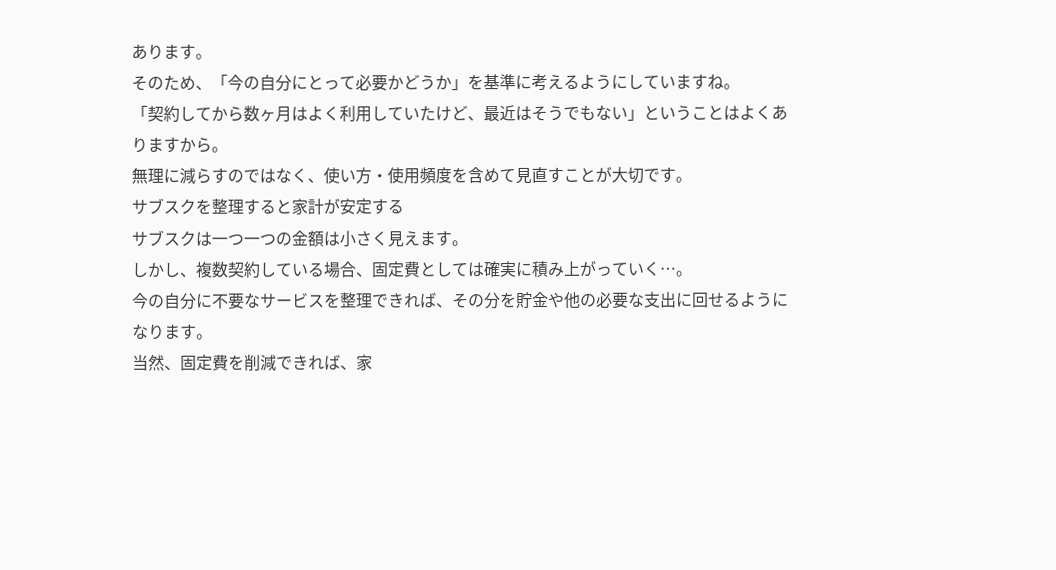あります。
そのため、「今の自分にとって必要かどうか」を基準に考えるようにしていますね。
「契約してから数ヶ月はよく利用していたけど、最近はそうでもない」ということはよくありますから。
無理に減らすのではなく、使い方・使用頻度を含めて見直すことが大切です。
サブスクを整理すると家計が安定する
サブスクは一つ一つの金額は小さく見えます。
しかし、複数契約している場合、固定費としては確実に積み上がっていく…。
今の自分に不要なサービスを整理できれば、その分を貯金や他の必要な支出に回せるようになります。
当然、固定費を削減できれば、家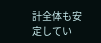計全体も安定してい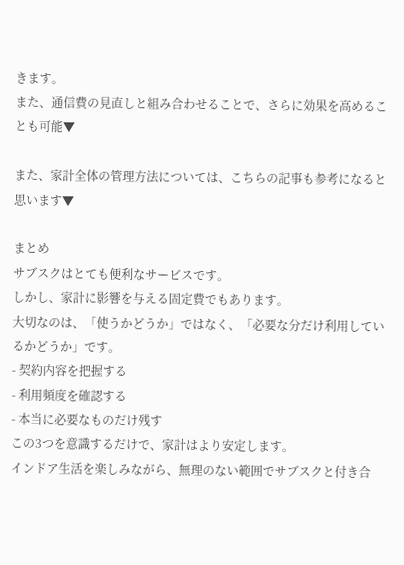きます。
また、通信費の見直しと組み合わせることで、さらに効果を高めることも可能▼

また、家計全体の管理方法については、こちらの記事も参考になると思います▼

まとめ
サブスクはとても便利なサービスです。
しかし、家計に影響を与える固定費でもあります。
大切なのは、「使うかどうか」ではなく、「必要な分だけ利用しているかどうか」です。
- 契約内容を把握する
- 利用頻度を確認する
- 本当に必要なものだけ残す
この3つを意識するだけで、家計はより安定します。
インドア生活を楽しみながら、無理のない範囲でサブスクと付き合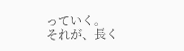っていく。
それが、長く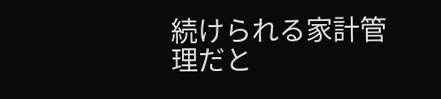続けられる家計管理だと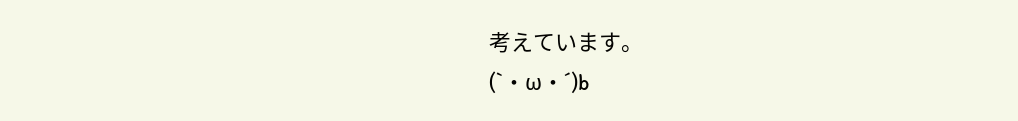考えています。
(`・ω・´)b